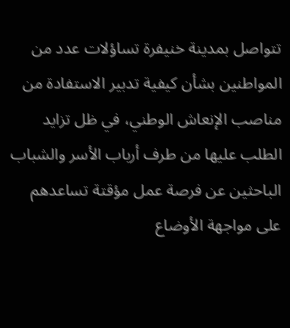تتواصل بمدينة خنيفرة تساؤلات عدد من المواطنين بشأن كيفية تدبير الاستفادة من مناصب الإنعاش الوطني، في ظل تزايد الطلب عليها من طرف أرباب الأسر والشباب الباحثين عن فرصة عمل مؤقتة تساعدهم على مواجهة الأوضاع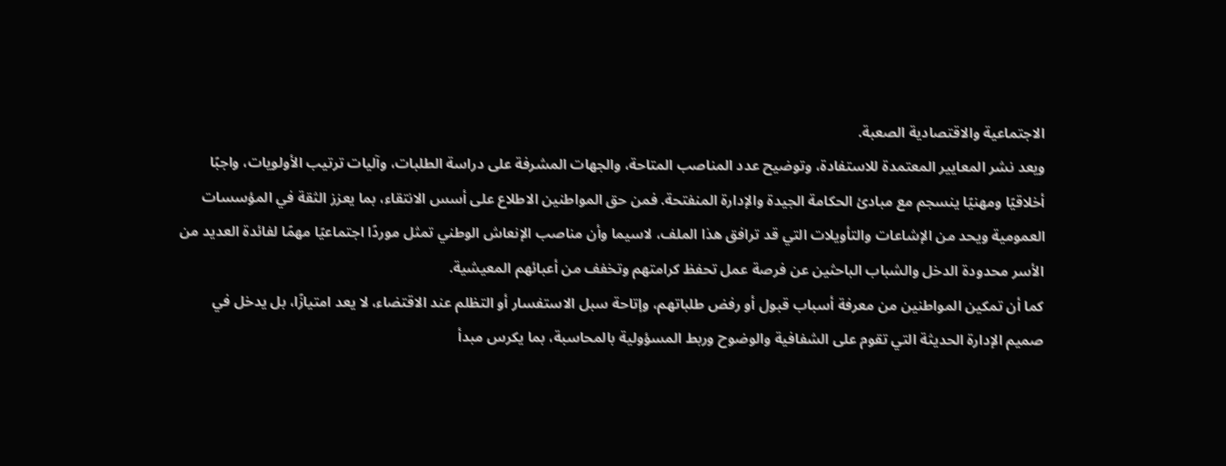الاجتماعية والاقتصادية الصعبة.
ويعد نشر المعايير المعتمدة للاستفادة، وتوضيح عدد المناصب المتاحة، والجهات المشرفة على دراسة الطلبات، وآليات ترتيب الأولويات، واجبًا أخلاقيًا ومهنيًا ينسجم مع مبادئ الحكامة الجيدة والإدارة المنفتحة. فمن حق المواطنين الاطلاع على أسس الانتقاء، بما يعزز الثقة في المؤسسات العمومية ويحد من الإشاعات والتأويلات التي قد ترافق هذا الملف، لاسيما وأن مناصب الإنعاش الوطني تمثل موردًا اجتماعيًا مهمًا لفائدة العديد من الأسر محدودة الدخل والشباب الباحثين عن فرصة عمل تحفظ كرامتهم وتخفف من أعبائهم المعيشية.
كما أن تمكين المواطنين من معرفة أسباب قبول أو رفض طلباتهم، وإتاحة سبل الاستفسار أو التظلم عند الاقتضاء، لا يعد امتيازًا، بل يدخل في صميم الإدارة الحديثة التي تقوم على الشفافية والوضوح وربط المسؤولية بالمحاسبة، بما يكرس مبدأ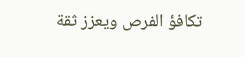تكافؤ الفرص ويعزز ثقة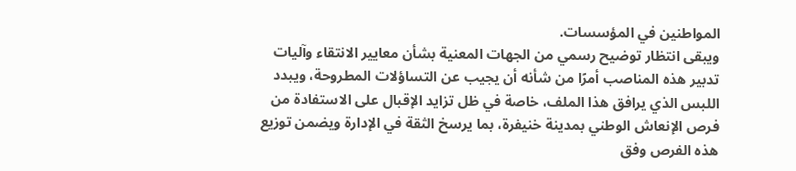المواطنين في المؤسسات.
ويبقى انتظار توضيح رسمي من الجهات المعنية بشأن معايير الانتقاء وآليات تدبير هذه المناصب أمرًا من شأنه أن يجيب عن التساؤلات المطروحة، ويبدد اللبس الذي يرافق هذا الملف، خاصة في ظل تزايد الإقبال على الاستفادة من فرص الإنعاش الوطني بمدينة خنيفرة، بما يرسخ الثقة في الإدارة ويضمن توزيع هذه الفرص وفق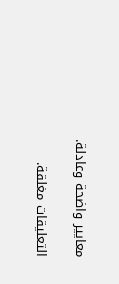معايير واضحة وعادلة.

التعليقات مغلقة.